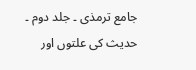جامع ترمذی ۔ جلد دوم ۔ حدیث کی علتوں اور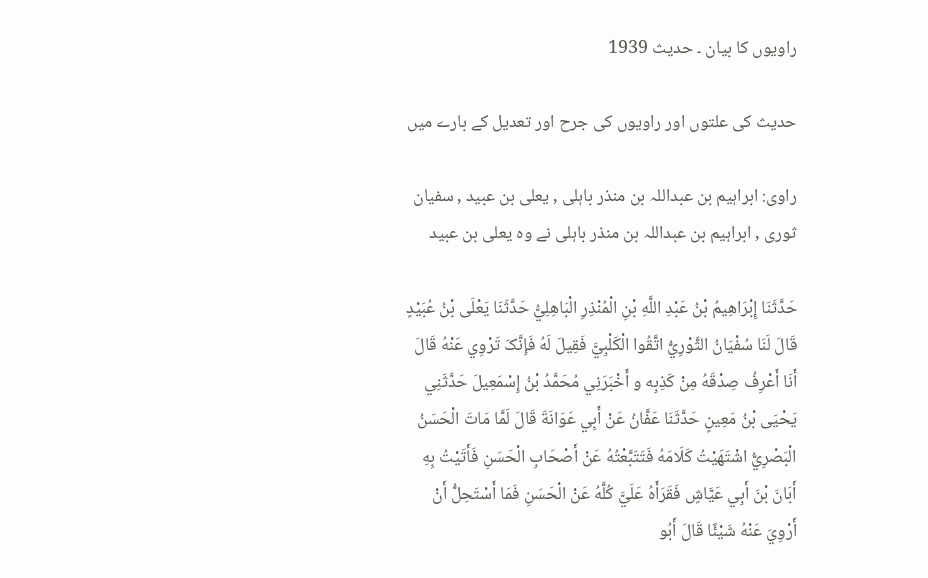راویوں کا بیان ۔ حدیث 1939

حدیث کی علتوں اور راویوں کی جرح اور تعدیل کے بارے میں

راوی: ابراہیم بن عبداللہ بن منذر باہلی , یعلی بن عبید , سفیان ثوری , ابراہیم بن عبداللہ بن منذر باہلی نے وہ یعلی بن عبید

حَدَّثَنَا إِبْرَاهِيمُ بْنُ عَبْدِ اللَّهِ بْنِ الْمُنْذِرِ الْبَاهِلِيُّ حَدَّثَنَا يَعْلَی بْنُ عُبَيْدٍ قَالَ لَنَا سُفْيَانُ الثَّوْرِيُّ اتَّقُوا الْکَلْبِيَّ فَقِيلَ لَهُ فَإِنَّکَ تَرْوِي عَنْهُ قَالَ أَنَا أَعْرِفُ صِدْقَهُ مِنْ کَذِبِه و أَخْبَرَنِي مُحَمَّدُ بْنُ إِسْمَعِيلَ حَدَّثَنِي يَحْيَی بْنُ مَعِينٍ حَدَّثَنَا عَفَّانُ عَنْ أَبِي عَوَانَةَ قَالَ لَمَّا مَاتَ الْحَسَنُ الْبَصْرِيُّ اشْتَهَيْتُ کَلَامَهُ فَتَتَبَّعْتُهُ عَنْ أَصْحَابِ الْحَسَنِ فَأَتَيْتُ بِهِ أَبَانَ بْنَ أَبِي عَيَّاشٍ فَقَرَأَهُ عَلَيَّ کُلَّهُ عَنْ الْحَسَنِ فَمَا أَسْتَحِلُّ أَنْ أَرْوِيَ عَنْهُ شَيْئًا قَالَ أَبُو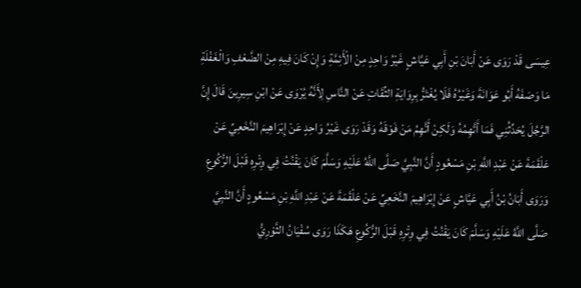عِيسَی قَدْ رَوَی عَنْ أَبَانَ بْنِ أَبِي عَيَّاشٍ غَيْرُ وَاحِدٍ مِنْ الْأَئِمَّةِ وَإِنْ کَانَ فِيهِ مِنْ الضَّعْفِ وَالْغَفْلَةِ مَا وَصَفَهُ أَبُو عَوَانَةَ وَغَيْرُهُ فَلَا يُغْتَرُّ بِرِوَايَةِ الثِّقَاتِ عَنْ النَّاسِ لِأَنَّهُ يُرْوَی عَنْ ابْنِ سِيرِينَ قَالَ إِنَّ الرَّجُلَ يُحَدِّثُنِي فَمَا أَتَّهِمُهُ وَلَکِنْ أَتَّهِمُ مَنْ فَوْقَهُ وَقَدْ رَوَی غَيْرُ وَاحِدٍ عَنْ إِبْرَاهِيمَ النَّخَعِيِّ عَنْ عَلْقَمَةَ عَنْ عَبْدِ اللَّهِ بْنِ مَسْعُودٍ أَنَّ النَّبِيَّ صَلَّی اللَّهُ عَلَيْهِ وَسَلَّمَ کَانَ يَقْنُتُ فِي وِتْرِهِ قَبْلَ الرُّکُوعِ وَرَوَی أَبَانُ بْنُ أَبِي عَيَّاشٍ عَنْ إِبْرَاهِيمَ النَّخَعِيِّ عَنْ عَلْقَمَةَ عَنْ عَبْدِ اللَّهِ بْنِ مَسْعُودٍ أَنَّ النَّبِيَّ صَلَّی اللَّهُ عَلَيْهِ وَسَلَّمَ کَانَ يَقْنُتُ فِي وِتْرِهِ قَبْلَ الرُّکُوعِ هَکَذَا رَوَی سُفْيَانُ الثَّوْرِيُّ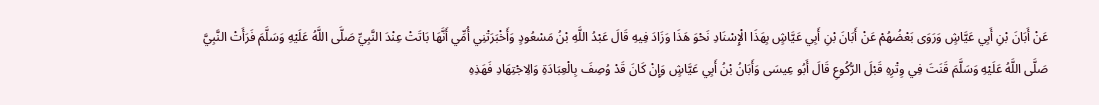عَنْ أَبَانَ بْنِ أَبِي عَيَّاشٍ وَرَوَی بَعْضُهُمْ عَنْ أَبَانَ بْنِ أَبِي عَيَّاشٍ بِهَذَا الْإِسْنَادِ نَحْوَ هَذَا وَزَادَ فِيهِ قَالَ عَبْدُ اللَّهِ بْنُ مَسْعُودٍ وَأَخْبَرَتْنِي أُمِّي أَنَّهَا بَاتَتْ عِنْدَ النَّبِيِّ صَلَّی اللَّهُ عَلَيْهِ وَسَلَّمَ فَرَأَتْ النَّبِيَّ صَلَّی اللَّهُ عَلَيْهِ وَسَلَّمَ قَنَتَ فِي وِتْرِهِ قَبْلَ الرُّکُوعِ قَالَ أَبُو عِيسَی وَأَبَانُ بْنُ أَبِي عَيَّاشٍ وَإِنْ کَانَ قَدْ وُصِفَ بِالْعِبَادَةِ وَالِاجْتِهَادِ فَهَذِهِ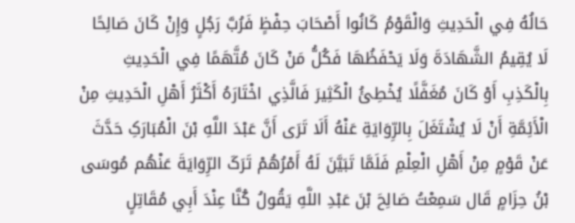حَالُهُ فِي الْحَدِيثِ وَالْقَوْمُ کَانُوا أَصْحَابَ حِفْظٍ فَرُبَّ رَجُلٍ وَإِنْ کَانَ صَالِحًا لَا يُقِيمُ الشَّهَادَةَ وَلَا يَحْفَظُهَا فَکُلُّ مَنْ کَانَ مُتَّهَمًا فِي الْحَدِيثِ بِالْکَذِبِ أَوْ کَانَ مُغَفَّلًا يُخْطِئُ الْکَثِيرَ فَالَّذِي اخْتَارَهُ أَکْثَرُ أَهْلِ الْحَدِيثِ مِنْ الْأَئِمَّةِ أَنْ لَا يُشْتَغَلَ بِالرِّوَايَةِ عَنْهُ أَلَا تَرَی أَنَّ عَبْدَ اللَّهِ بْنَ الْمُبَارَکِ حَدَّثَ عَنْ قَوْمٍ مِنْ أَهْلِ الْعِلْمِ فَلَمَّا تَبَيَّنَ لَهُ أَمْرُهُمْ تَرَکَ الرِّوَايَةَ عَنْهُم مُوسَی بْنُ حِزَامٍ قَال سَمِعْتُ صَالِحَ بْنَ عَبْدِ اللَّهِ يَقُولُ کُنَّا عِنْدَ أَبِي مُقَاتِلٍ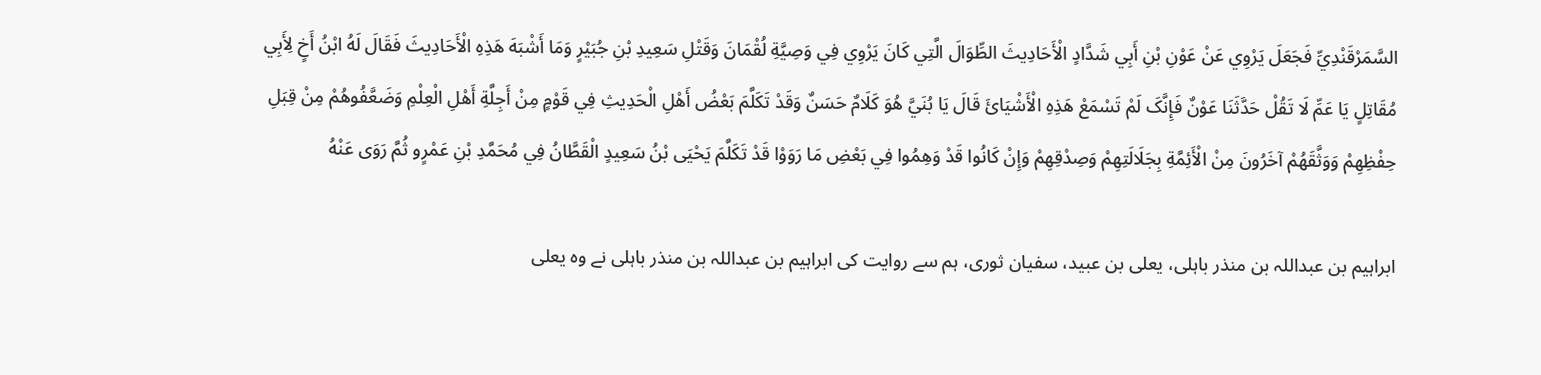السَّمَرْقَنْدِيِّ فَجَعَلَ يَرْوِي عَنْ عَوْنِ بْنِ أَبِي شَدَّادٍ الْأَحَادِيثَ الطِّوَالَ الَّتِي کَانَ يَرْوِي فِي وَصِيَّةِ لُقْمَانَ وَقَتْلِ سَعِيدِ بْنِ جُبَيْرٍ وَمَا أَشْبَهَ هَذِهِ الْأَحَادِيثَ فَقَالَ لَهُ ابْنُ أَخٍ لِأَبِي مُقَاتِلٍ يَا عَمِّ لَا تَقُلْ حَدَّثَنَا عَوْنٌ فَإِنَّکَ لَمْ تَسْمَعْ هَذِهِ الْأَشْيَائَ قَالَ يَا بُنَيَّ هُوَ کَلَامٌ حَسَنٌ وَقَدْ تَکَلَّمَ بَعْضُ أَهْلِ الْحَدِيثِ فِي قَوْمٍ مِنْ أَجِلَّةِ أَهْلِ الْعِلْمِ وَضَعَّفُوهُمْ مِنْ قِبَلِ حِفْظِهِمْ وَوَثَّقَهُمْ آخَرُونَ مِنْ الْأَئِمَّةِ بِجَلَالَتِهِمْ وَصِدْقِهِمْ وَإِنْ کَانُوا قَدْ وَهِمُوا فِي بَعْضِ مَا رَوَوْا قَدْ تَکَلَّمَ يَحْيَی بْنُ سَعِيدٍ الْقَطَّانُ فِي مُحَمَّدِ بْنِ عَمْرٍو ثُمَّ رَوَی عَنْهُ

ابراہیم بن عبداللہ بن منذر باہلی، یعلی بن عبید، سفیان ثوری، ہم سے روایت کی ابراہیم بن عبداللہ بن منذر باہلی نے وہ یعلی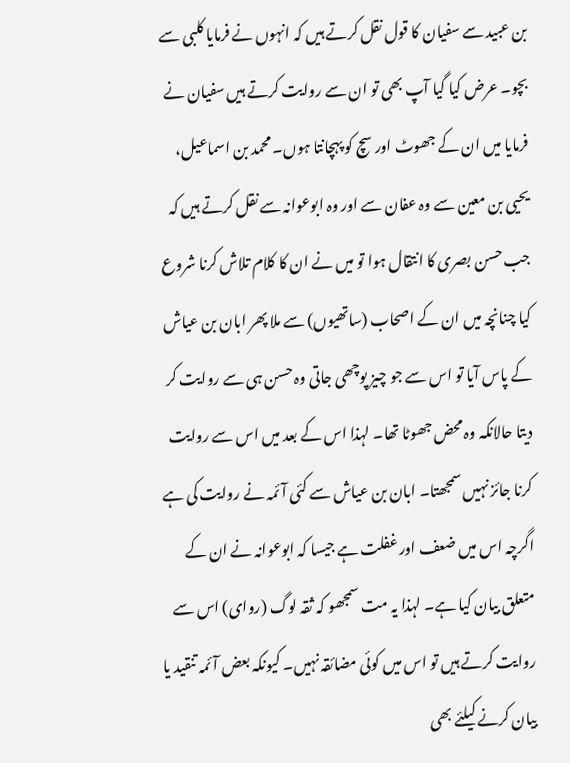بن عبید سے سفیان کا قول نقل کرتے ہیں کہ انہوں نے فرمایا کلبی سے بچو۔ عرض کیا گیا آپ بھی تو ان سے روایت کرتے ہیں سفیان نے فرمایا میں ان کے جھوٹ اور سچ کو پہچانتا ہوں۔ محمد بن اسماعیل، یحیی بن معین سے وہ عفان سے اور وہ ابوعوانہ سے نقل کرتے ہیں کہ جب حسن بصری کا انتقال ہوا تو میں نے ان کا کلام تلاش کرنا شروع کیا چنانچہ میں ان کے اصحاب (ساتھیوں) سے ملا پھر ابان بن عیاش کے پاس آیا تو اس سے جو چیز پوچھی جاتی وہ حسن ہی سے روایت کر دیتا حالانکہ وہ محض جھوٹا تھا۔ لہذا اس کے بعد میں اس سے روایت کرنا جائز نہیں سمجھتا۔ ابان بن عیاش سے کئی آئمہ نے روایت کی ہے اگرچہ اس میں ضعف اور غفلت ہے جیسا کہ ابوعوانہ نے ان کے متعلق بیان کیا ہے۔ لہذا یہ مت سمجھو کہ ثقہ لوگ (روای) اس سے روایت کرتے ہیں تو اس میں کوئی مضائقہ نہیں۔ کیونکہ بعض آئمہ تنقید یا بیان کرنے کیلئے بھی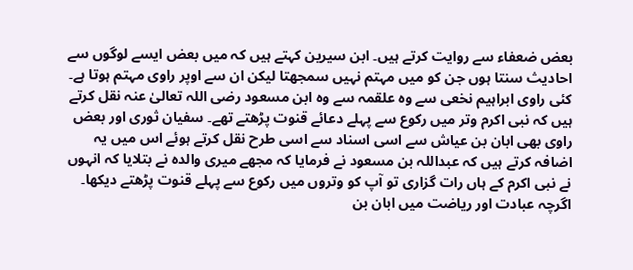بعض ضعفاء سے روایت کرتے ہیں۔ ابن سیرین کہتے ہیں کہ میں بعض ایسے لوگوں سے احادیث سنتا ہوں جن کو میں مہتم نہیں سمجھتا لیکن ان سے اوپر راوی مہتم ہوتا ہے۔ کئی راوی ابراہیم نخعی سے وہ علقمہ سے وہ ابن مسعود رضی اللہ تعالیٰ عنہ نقل کرتے ہیں کہ نبی اکرم وتر میں رکوع سے پہلے دعائے قنوت پڑھتے تھے۔ سفیان ثوری اور بعض راوی بھی ابان بن عیاش سے اسی اسناد سے اسی طرح نقل کرتے ہوئے اس میں یہ اضافہ کرتے ہیں کہ عبداللہ بن مسعود نے فرمایا کہ مجھے میری والدہ نے بتلایا کہ انہوں نے نبی اکرم کے ہاں رات گزاری تو آپ کو وتروں میں رکوع سے پہلے قنوت پڑھتے دیکھا۔ اگرچہ عبادت اور ریاضت میں ابان بن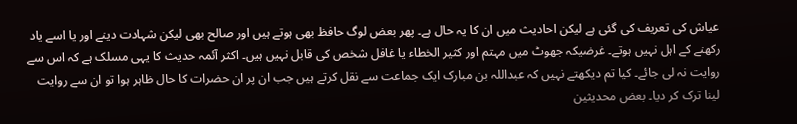عیاش کی تعریف کی گئی ہے لیکن احادیث میں ان کا یہ حال ہے۔ پھر بعض لوگ حافظ بھی ہوتے ہیں اور صالح بھی لیکن شہادت دینے اور یا اسے یاد رکھنے کے اہل نہیں ہوتے۔ غرضیکہ جھوٹ میں مہتم اور کثیر الخطاء یا غافل شخص کی قابل نہیں ہیں۔ اکثر آئمہ حدیث کا یہی مسلک ہے کہ اس سے روایت نہ لی جائے۔ کیا تم دیکھتے نہیں کہ عبداللہ بن مبارک ایک جماعت سے نقل کرتے ہیں جب ان پر ان حضرات کا حال ظاہر ہوا تو ان سے روایت لینا ترک کر دیا۔ بعض محدیثین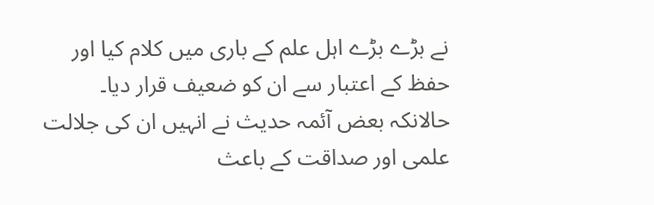نے بڑے بڑے اہل علم کے باری میں کلام کیا اور حفظ کے اعتبار سے ان کو ضعیف قرار دیا۔ حالانکہ بعض آئمہ حدیث نے انہیں ان کی جلالت علمی اور صداقت کے باعث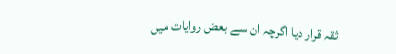ثقہ قرار دیا اگرچہ ان سے بعض روایات میں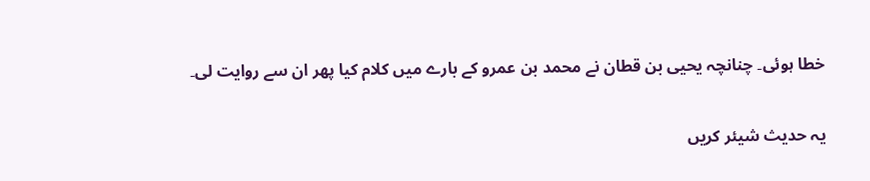خطا ہوئی۔ چنانچہ یحیی بن قطان نے محمد بن عمرو کے بارے میں کلام کیا پھر ان سے روایت لی۔

یہ حدیث شیئر کریں